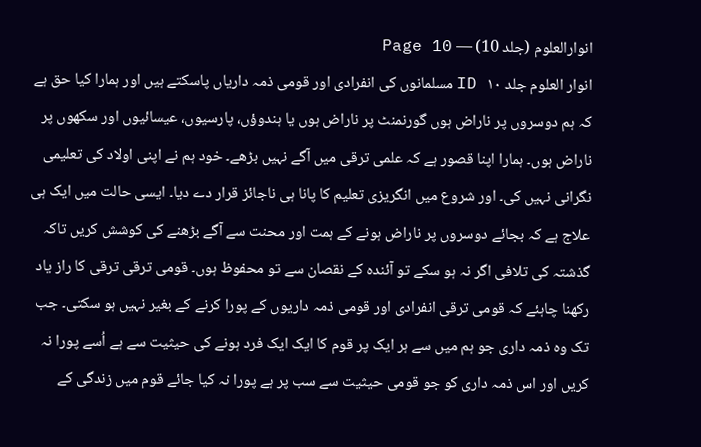انوارالعلوم (جلد 10) — Page 10
انوار العلوم جلد ID ۱۰ مسلمانوں کی انفرادی اور قومی ذمہ داریاں پاسکتے ہیں اور ہمارا کیا حق ہے کہ ہم دوسروں پر ناراض ہوں گورنمنٹ پر ناراض ہوں یا ہندوؤں، پارسیوں، عیسائیوں اور سکھوں پر ناراض ہوں۔ ہمارا اپنا قصور ہے کہ علمی ترقی میں آگے نہیں بڑھے۔ خود ہم نے اپنی اولاد کی تعلیمی نگرانی نہیں کی۔ اور شروع میں انگریزی تعلیم کا پانا ہی ناجائز قرار دے دیا۔ ایسی حالت میں ایک ہی علاج ہے کہ بجائے دوسروں پر ناراض ہونے کے ہمت اور محنت سے آگے بڑھنے کی کوشش کریں تاکہ گذشتہ کی تلافی اگر نہ ہو سکے تو آئندہ کے نقصان سے تو محفوظ ہوں۔ قومی ترقی ترقی کا راز یاد رکھنا چاہئے کہ قومی ترقی انفرادی اور قومی ذمہ داریوں کے پورا کرنے کے بغیر نہیں ہو سکتی۔ جب تک وہ ذمہ داری جو ہم میں سے ہر ایک پر قوم کا ایک ایک فرد ہونے کی حیثیت سے ہے اُسے پورا نہ کریں اور اس ذمہ داری کو جو قومی حیثیت سے سب پر ہے پورا نہ کیا جائے قوم میں زندگی کے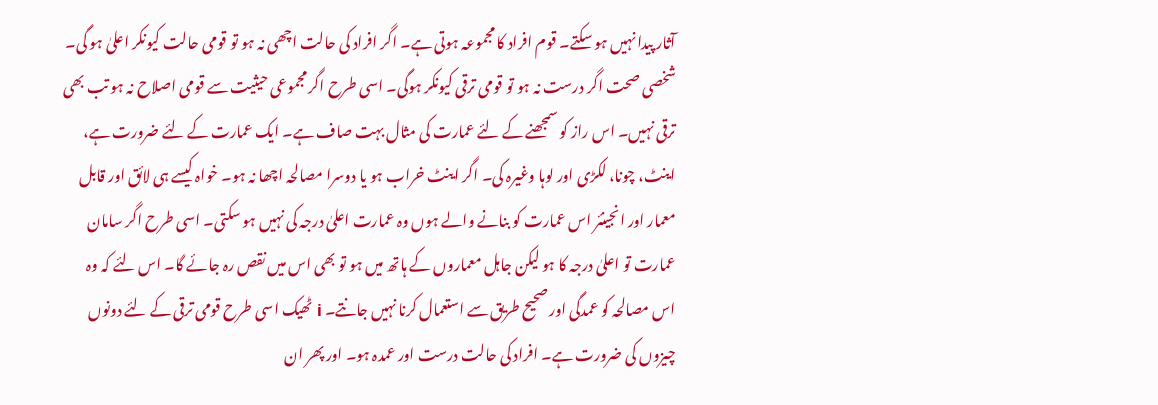آثار پیدا نہیں ہو سکتے۔ قوم افراد کا مجموعہ ہوتی ہے۔ اگر افراد کی حالت اچھی نہ ہو تو قومی حالت کیونکر اعلیٰ ہو گی۔ شخصی صحت اگر درست نہ ہو تو قومی ترقی کیونکر ہوگی۔ اسی طرح اگر مجموعی حیثیت سے قومی اصلاح نہ ہو تب بھی ترقی نہیں۔ اس راز کو سمجھنے کے لئے عمارت کی مثال بہت صاف ہے۔ ایک عمارت کے لئے ضرورت ہے، اینٹ، چونا، لکڑی اور لوہا وغیرہ کی۔ اگر اینٹ خراب ہو یا دوسرا مصالحہ اچھا نہ ہو۔ خواہ کیسے ہی لائق اور قابل معمار اور انجینئر اس عمارت کو بنانے والے ہوں وہ عمارت اعلیٰ درجہ کی نہیں ہو سکتی۔ اسی طرح اگر سامان عمارت تو اعلیٰ درجہ کا ہو لیکن جاہل معماروں کے ہاتھ میں ہو تو بھی اس میں نقص رہ جائے گا۔ اس لئے کہ وہ اس مصالحہ کو عمدگی اور صحیح طریق سے استعمال کرنا نہیں جانتے۔ i ٹھیک اسی طرح قومی ترقی کے لئے دونوں چیزوں کی ضرورت ہے۔ افراد کی حالت درست اور عمدہ ہو۔ اور پھر ان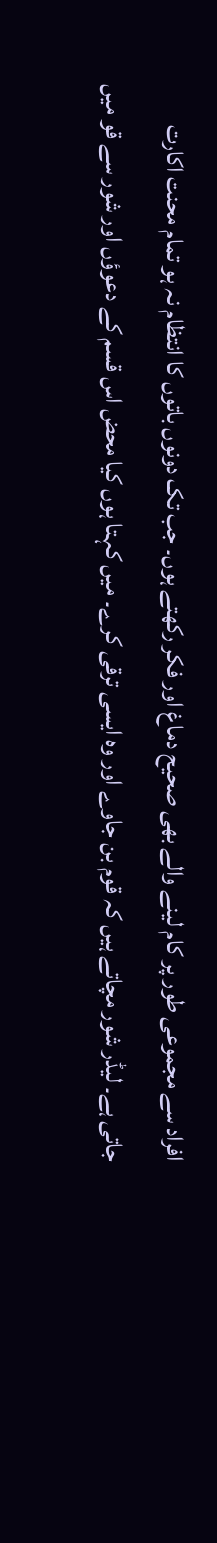افراد سے مجموعی طور پر کام لینے والے بھی صحیح دماغ اور فکر رکھتے ہوں۔ جب تک دونوں باتوں کا انتظام نہ ہو تمام محنت اکارت جاتی ہے۔ لیڈر شور مچاتے ہیں کہ قوم بن جاوے اور وہ ایسی ترقی کرے۔ میں کہتا ہوں کیا محض اس قسم کے دعوؤں اور شور سے قو میں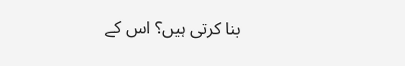بنا کرتی ہیں؟ اس کے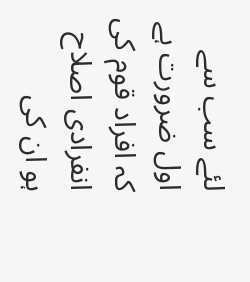لئے سب سے اول ضرورت ہے کہ افراد قوم کی انفرادی اصلاح ہو ان کی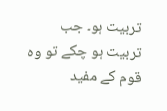تربیت ہو۔ جب تربیت ہو چکے تو وہ قوم کے مفید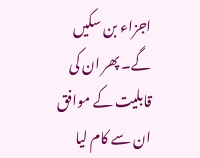اجزاء بن سکیں گے۔ پھر ان کی قابلیت کے موافق ان سے کام لیا